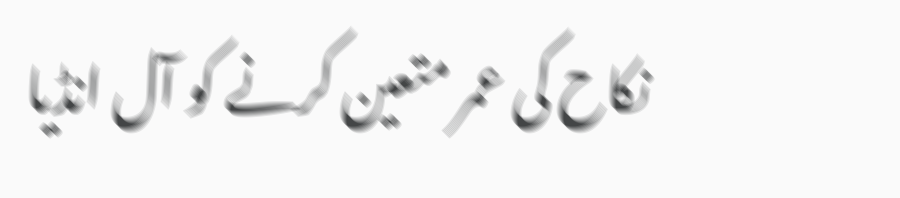نکاح کی عمر متعین کرنے کو آل انڈیا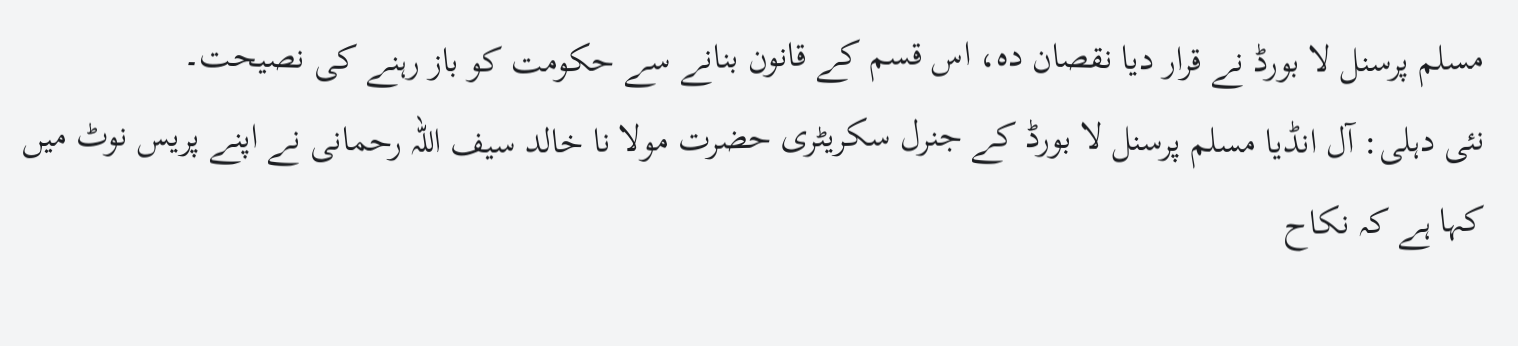مسلم پرسنل لا بورڈ نے قرار دیا نقصان دہ، اس قسم کے قانون بنانے سے حکومت کو باز رہنے کی نصیحت۔
نئی دہلی: آل انڈیا مسلم پرسنل لا بورڈ کے جنرل سکریٹری حضرت مولا نا خالد سیف اللہ رحمانی نے اپنے پریس نوٹ میں کہا ہے کہ نکاح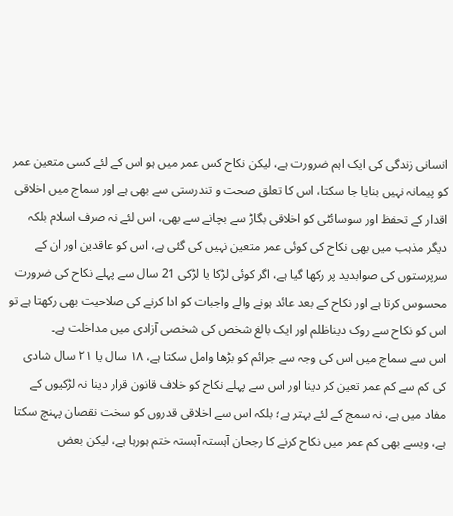انسانی زندگی کی ایک اہم ضرورت ہے، لیکن نکاح کس عمر میں ہو اس کے لئے کسی متعین عمر کو پیمانہ نہیں بنایا جا سکتا، اس کا تعلق صحت و تندرستی سے بھی ہے اور سماج میں اخلاقی اقدار کے تحفظ اور سوسائٹی کو اخلاقی بگاڑ سے بچانے سے بھی، اس لئے نہ صرف اسلام بلکہ دیگر مذہب میں بھی نکاح کی کوئی عمر متعین نہیں کی گئی ہے، اس کو عاقدین اور ان کے سرپرستوں کی صوابدید پر رکھا گیا ہے، اگر کوئی لڑکا یا لڑکی 21 سال سے پہلے نکاح کی ضرورت محسوس کرتا ہے اور نکاح کے بعد عائد ہونے والے واجبات کو ادا کرنے کی صلاحیت بھی رکھتا ہے تو اس کو نکاح سے روک دیناظلم اور ایک بالغ شخص کی شخصی آزادی میں مداخلت ہے۔
اس سے سماج میں اس کی وجہ سے جرائم کو بڑھا وامل سکتا ہے، ۱۸ سال یا ۲۱ سال شادی کی کم سے کم عمر تعین کر دینا اور اس سے پہلے نکاح کو خلاف قانون قرار دینا نہ لڑکیوں کے مفاد میں ہے، نہ سمج کے لئے بہتر ہے؛ بلکہ اس سے اخلاقی قدروں کو سخت نقصان پہنچ سکتا ہے، ویسے بھی کم عمر میں نکاح کرنے کا رجحان آہستہ آہستہ ختم ہورہا ہے، لیکن بعض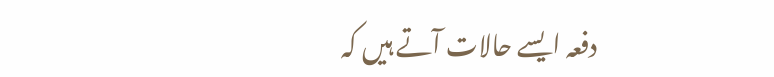دفعہ ایسے حالات آتے ہیں کہ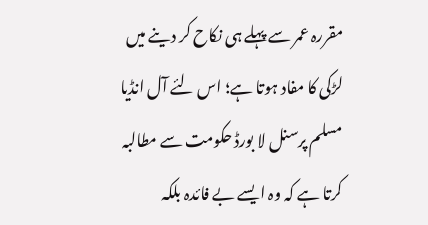مقررہ عمر سے پہلے ہی نکاح کر دینے میں لڑکی کا مفاد ہوتا ہے؛ اس لئے آل انڈیا مسلم پرسنل لا بورڈ حکومت سے مطالبہ کرتا ہے کہ وہ ایسے بے فائدہ بلکہ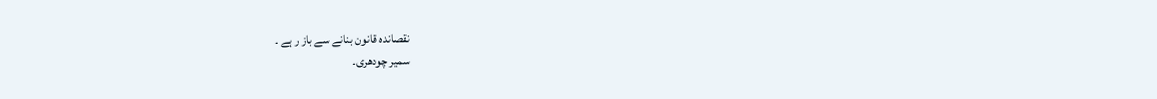نقصاندہ قانون بنانے سے باز ر ہے ۔
سمیر چودھری۔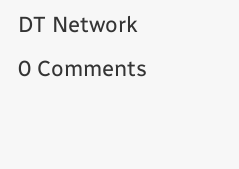DT Network
0 Comments